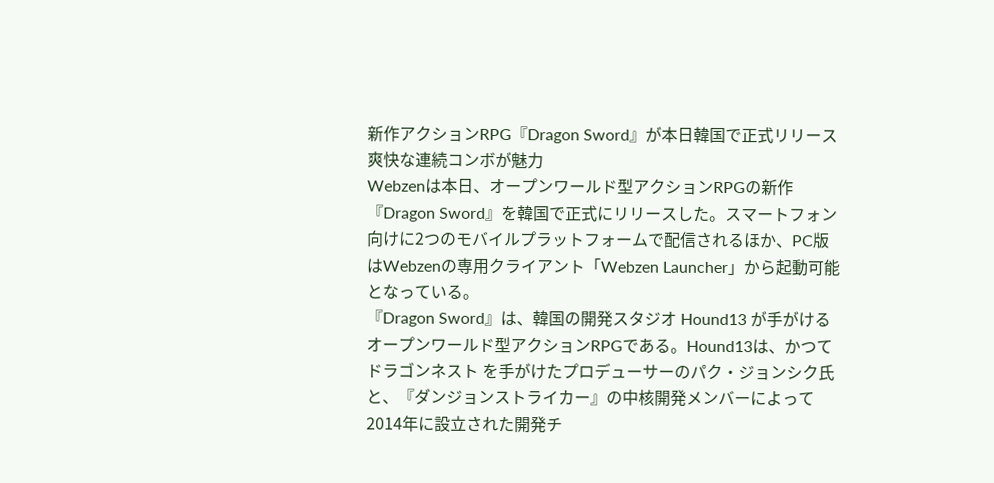新作アクションRPG『Dragon Sword』が本日韓国で正式リリース 爽快な連続コンボが魅力
Webzenは本日、オープンワールド型アクションRPGの新作『Dragon Sword』を韓国で正式にリリースした。スマートフォン向けに2つのモバイルプラットフォームで配信されるほか、PC版はWebzenの専用クライアント「Webzen Launcher」から起動可能となっている。
『Dragon Sword』は、韓国の開発スタジオ Hound13 が手がけるオープンワールド型アクションRPGである。Hound13は、かつて ドラゴンネスト を手がけたプロデューサーのパク・ジョンシク氏と、『ダンジョンストライカー』の中核開発メンバーによって2014年に設立された開発チ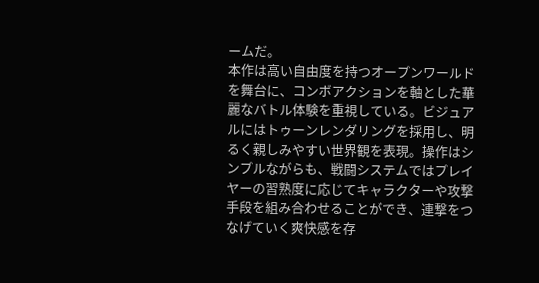ームだ。
本作は高い自由度を持つオープンワールドを舞台に、コンボアクションを軸とした華麗なバトル体験を重視している。ビジュアルにはトゥーンレンダリングを採用し、明るく親しみやすい世界観を表現。操作はシンプルながらも、戦闘システムではプレイヤーの習熟度に応じてキャラクターや攻撃手段を組み合わせることができ、連撃をつなげていく爽快感を存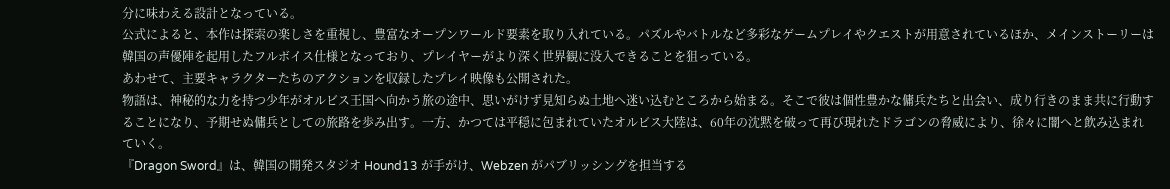分に味わえる設計となっている。
公式によると、本作は探索の楽しさを重視し、豊富なオープンワールド要素を取り入れている。パズルやバトルなど多彩なゲームプレイやクエストが用意されているほか、メインストーリーは韓国の声優陣を起用したフルボイス仕様となっており、プレイヤーがより深く世界観に没入できることを狙っている。
あわせて、主要キャラクターたちのアクションを収録したプレイ映像も公開された。
物語は、神秘的な力を持つ少年がオルビス王国へ向かう旅の途中、思いがけず見知らぬ土地へ迷い込むところから始まる。そこで彼は個性豊かな傭兵たちと出会い、成り行きのまま共に行動することになり、予期せぬ傭兵としての旅路を歩み出す。一方、かつては平穏に包まれていたオルビス大陸は、60年の沈黙を破って再び現れたドラゴンの脅威により、徐々に闇へと飲み込まれていく。
『Dragon Sword』は、韓国の開発スタジオ Hound13 が手がけ、Webzen がパブリッシングを担当する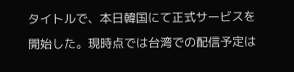タイトルで、本日韓国にて正式サービスを開始した。現時点では台湾での配信予定は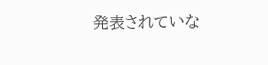発表されていな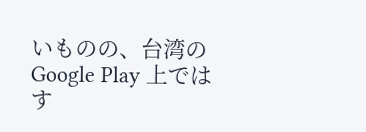いものの、台湾の Google Play 上ではす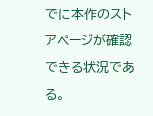でに本作のストアページが確認できる状況である。